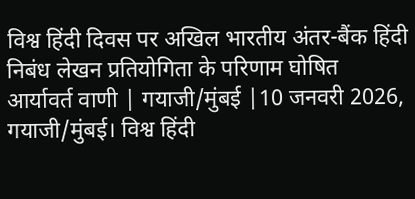विश्व हिंदी दिवस पर अखिल भारतीय अंतर-बैंक हिंदी निबंध लेखन प्रतियोगिता के परिणाम घोषित
आर्यावर्त वाणी | गयाजी/मुंबई |10 जनवरी 2026,
गयाजी/मुंबई। विश्व हिंदी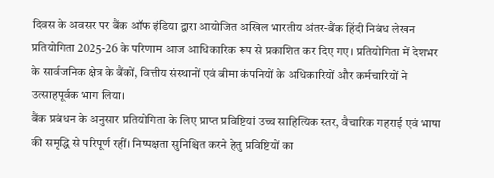दिवस के अवसर पर बैंक ऑफ इंडिया द्वारा आयोजित अखिल भारतीय अंतर-बैंक हिंदी निबंध लेखन प्रतियोगिता 2025-26 के परिणाम आज आधिकारिक रूप से प्रकाशित कर दिए गए। प्रतियोगिता में देशभर के सार्वजनिक क्षेत्र के बैंकों, वित्तीय संस्थानों एवं बीमा कंपनियों के अधिकारियों और कर्मचारियों ने उत्साहपूर्वक भाग लिया।
बैंक प्रबंधन के अनुसार प्रतियोगिता के लिए प्राप्त प्रविष्टियां उच्च साहित्यिक स्तर, वैचारिक गहराई एवं भाषा की समृद्धि से परिपूर्ण रहीं। निष्पक्षता सुनिश्चित करने हेतु प्रविष्टियों का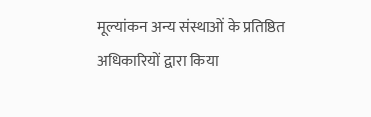मूल्यांकन अन्य संस्थाओं के प्रतिष्ठित अधिकारियों द्वारा किया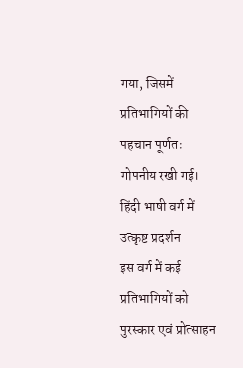गया, जिसमें प्रतिभागियों की पहचान पूर्णतः गोपनीय रखी गई।
हिंदी भाषी वर्ग में उत्कृष्ट प्रदर्शन
इस वर्ग में कई प्रतिभागियों को पुरस्कार एवं प्रोत्साहन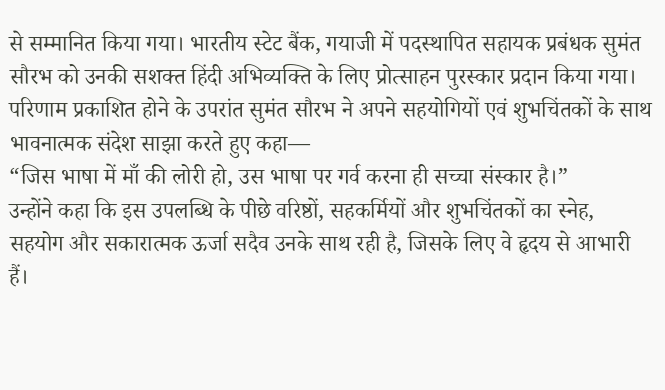से सम्मानित किया गया। भारतीय स्टेट बैंक, गयाजी में पदस्थापित सहायक प्रबंधक सुमंत सौरभ को उनकी सशक्त हिंदी अभिव्यक्ति के लिए प्रोत्साहन पुरस्कार प्रदान किया गया।
परिणाम प्रकाशित होने के उपरांत सुमंत सौरभ ने अपने सहयोगियों एवं शुभचिंतकों के साथ भावनात्मक संदेश साझा करते हुए कहा—
“जिस भाषा में माँ की लोरी हो, उस भाषा पर गर्व करना ही सच्चा संस्कार है।”
उन्होंने कहा कि इस उपलब्धि के पीछे वरिष्ठों, सहकर्मियों और शुभचिंतकों का स्नेह, सहयोग और सकारात्मक ऊर्जा सदैव उनके साथ रही है, जिसके लिए वे हृदय से आभारी हैं।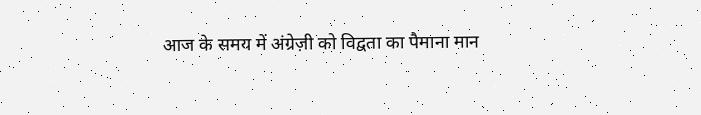आज के समय में अंग्रेज़ी को विद्वता का पैमाना मान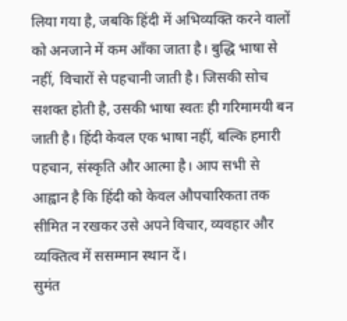लिया गया है, जबकि हिंदी में अभिव्यक्ति करने वालों को अनजाने में कम आँका जाता है। बुद्धि भाषा से नहीं, विचारों से पहचानी जाती है। जिसकी सोच सशक्त होती है, उसकी भाषा स्वतः ही गरिमामयी बन जाती है। हिंदी केवल एक भाषा नहीं, बल्कि हमारी पहचान, संस्कृति और आत्मा है। आप सभी से आह्वान है कि हिंदी को केवल औपचारिकता तक सीमित न रखकर उसे अपने विचार, व्यवहार और व्यक्तित्व में ससम्मान स्थान दें।
सुमंत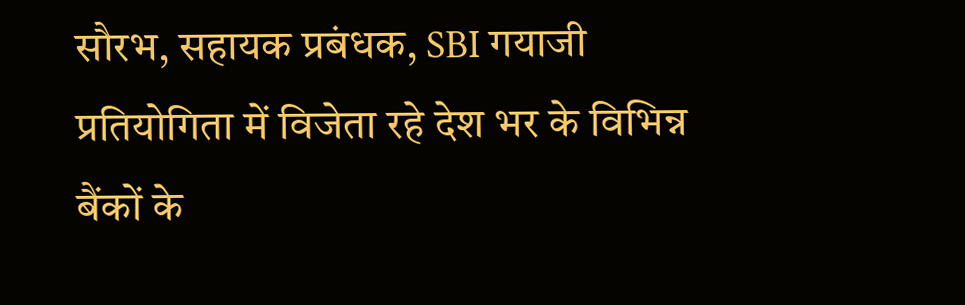सौरभ, सहायक प्रबंधक, SBI गयाजी
प्रतियोगिता में विजेता रहे देश भर के विभिन्न बैंकों के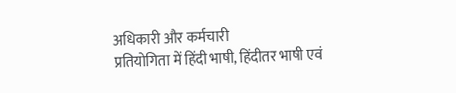अधिकारी और कर्मचारी
प्रतियोगिता में हिंदी भाषी, हिंदीतर भाषी एवं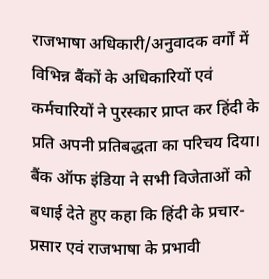राजभाषा अधिकारी/अनुवादक वर्गों में विभिन्न बैंकों के अधिकारियों एवं कर्मचारियों ने पुरस्कार प्राप्त कर हिंदी के प्रति अपनी प्रतिबद्धता का परिचय दिया। बैंक ऑफ इंडिया ने सभी विजेताओं को बधाई देते हुए कहा कि हिंदी के प्रचार-प्रसार एवं राजभाषा के प्रभावी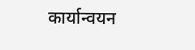कार्यान्वयन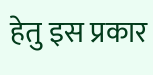हेतु इस प्रकार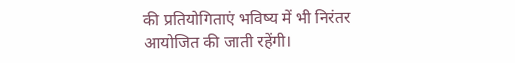की प्रतियोगिताएं भविष्य में भी निरंतर आयोजित की जाती रहेंगी।